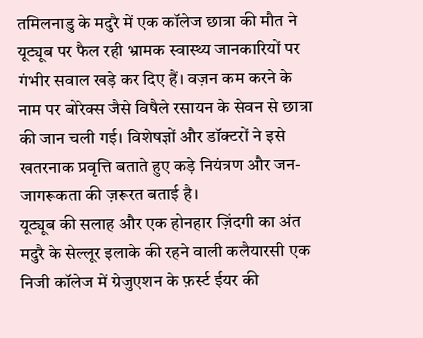तमिलनाडु के मदुरै में एक कॉलेज छात्रा की मौत ने यूट्यूब पर फैल रही भ्रामक स्वास्थ्य जानकारियों पर गंभीर सवाल खड़े कर दिए हैं। वज़न कम करने के नाम पर बोरेक्स जैसे विषैले रसायन के सेवन से छात्रा की जान चली गई। विशेषज्ञों और डॉक्टरों ने इसे खतरनाक प्रवृत्ति बताते हुए कड़े नियंत्रण और जन-जागरूकता की ज़रूरत बताई है।
यूट्यूब की सलाह और एक होनहार ज़िंदगी का अंत
मदुरै के सेल्लूर इलाके की रहने वाली कलैयारसी एक निजी कॉलेज में ग्रेजुएशन के फ़र्स्ट ईयर की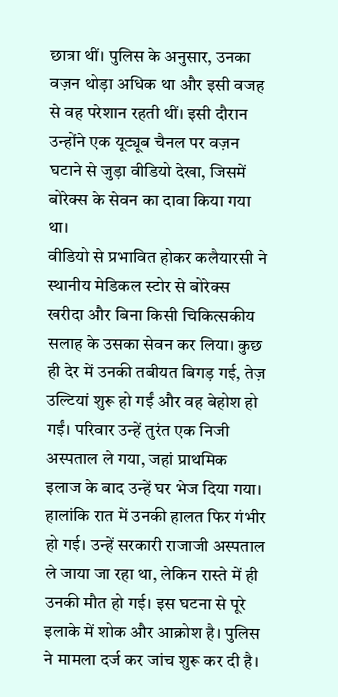छात्रा थीं। पुलिस के अनुसार, उनका वज़न थोड़ा अधिक था और इसी वजह से वह परेशान रहती थीं। इसी दौरान उन्होंने एक यूट्यूब चैनल पर वज़न घटाने से जुड़ा वीडियो देखा, जिसमें बोरेक्स के सेवन का दावा किया गया था।
वीडियो से प्रभावित होकर कलैयारसी ने स्थानीय मेडिकल स्टोर से बोरेक्स खरीदा और बिना किसी चिकित्सकीय सलाह के उसका सेवन कर लिया। कुछ ही देर में उनकी तबीयत बिगड़ गई, तेज़ उल्टियां शुरू हो गईं और वह बेहोश हो गईं। परिवार उन्हें तुरंत एक निजी अस्पताल ले गया, जहां प्राथमिक इलाज के बाद उन्हें घर भेज दिया गया।
हालांकि रात में उनकी हालत फिर गंभीर हो गई। उन्हें सरकारी राजाजी अस्पताल ले जाया जा रहा था, लेकिन रास्ते में ही उनकी मौत हो गई। इस घटना से पूरे इलाके में शोक और आक्रोश है। पुलिस ने मामला दर्ज कर जांच शुरू कर दी है।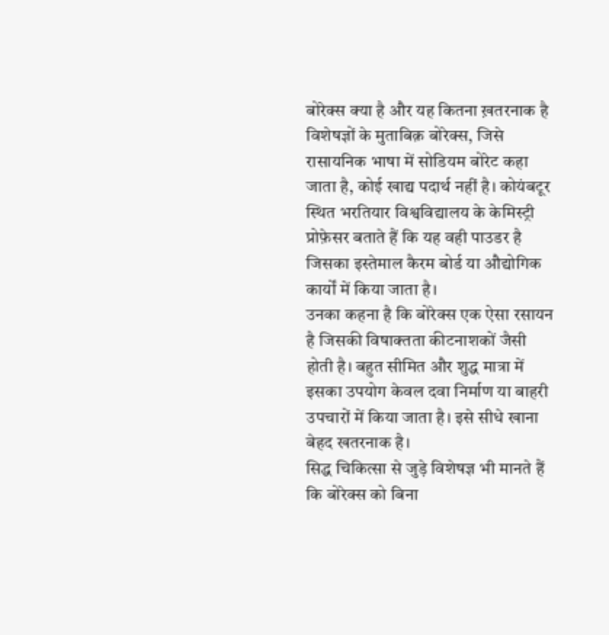बोरेक्स क्या है और यह कितना ख़तरनाक है
विशेषज्ञों के मुताबिक़ बोरेक्स, जिसे रासायनिक भाषा में सोडियम बोरेट कहा जाता है, कोई खाद्य पदार्थ नहीं है। कोयंबटूर स्थित भरतियार विश्वविद्यालय के केमिस्ट्री प्रोफ़ेसर बताते हैं कि यह वही पाउडर है जिसका इस्तेमाल कैरम बोर्ड या औद्योगिक कार्यों में किया जाता है।
उनका कहना है कि बोरेक्स एक ऐसा रसायन है जिसकी विषाक्तता कीटनाशकों जैसी होती है। बहुत सीमित और शुद्ध मात्रा में इसका उपयोग केवल दवा निर्माण या बाहरी उपचारों में किया जाता है। इसे सीधे खाना बेहद खतरनाक है।
सिद्ध चिकित्सा से जुड़े विशेषज्ञ भी मानते हैं कि बोरेक्स को बिना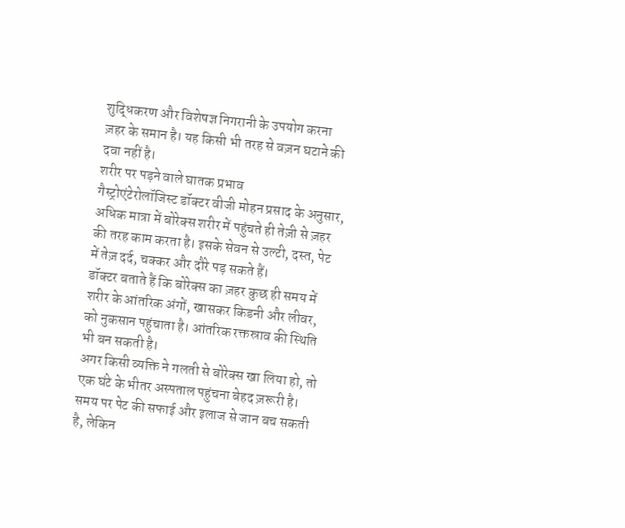शुद्धिकरण और विशेषज्ञ निगरानी के उपयोग करना ज़हर के समान है। यह किसी भी तरह से वज़न घटाने की दवा नहीं है।
शरीर पर पड़ने वाले घातक प्रभाव
गैस्ट्रोएंटेरोलॉजिस्ट डॉक्टर वीजी मोहन प्रसाद के अनुसार, अधिक मात्रा में बोरेक्स शरीर में पहुंचते ही तेज़ी से ज़हर की तरह काम करता है। इसके सेवन से उल्टी, दस्त, पेट में तेज़ दर्द, चक्कर और दौरे पड़ सकते हैं।
डॉक्टर बताते हैं कि बोरेक्स का ज़हर कुछ ही समय में शरीर के आंतरिक अंगों, खासकर किडनी और लीवर, को नुकसान पहुंचाता है। आंतरिक रक्तस्राव की स्थिति भी बन सकती है।
अगर किसी व्यक्ति ने गलती से बोरेक्स खा लिया हो, तो एक घंटे के भीतर अस्पताल पहुंचना बेहद ज़रूरी है।
समय पर पेट की सफाई और इलाज से जान बच सकती है, लेकिन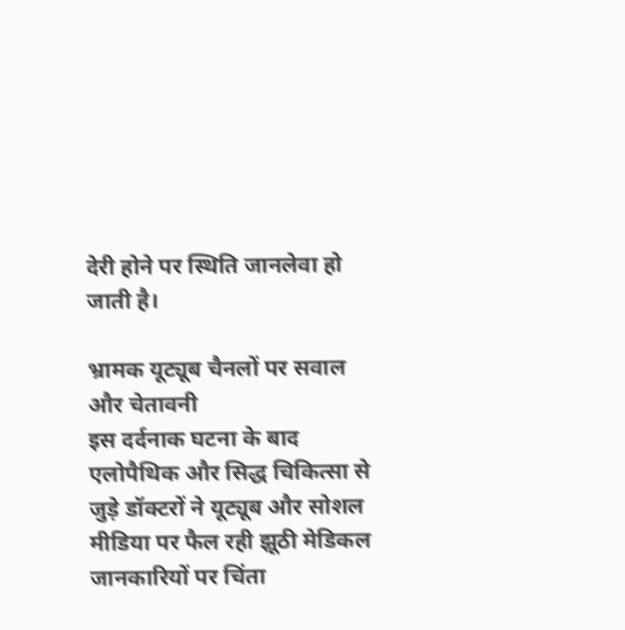देरी होने पर स्थिति जानलेवा हो जाती है।

भ्रामक यूट्यूब चैनलों पर सवाल और चेतावनी
इस दर्दनाक घटना के बाद एलोपैथिक और सिद्ध चिकित्सा से जुड़े डॉक्टरों ने यूट्यूब और सोशल मीडिया पर फैल रही झूठी मेडिकल जानकारियों पर चिंता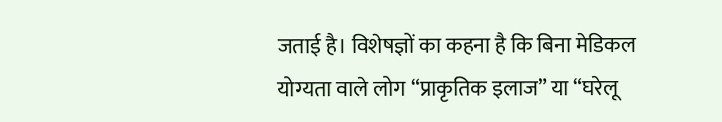जताई है। विशेषज्ञों का कहना है कि बिना मेडिकल योग्यता वाले लोग “प्राकृतिक इलाज” या “घरेलू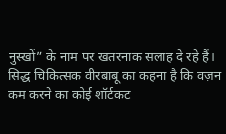नुस्खों” के नाम पर खतरनाक सलाह दे रहे हैं।
सिद्ध चिकित्सक वीरबाबू का कहना है कि वज़न कम करने का कोई शॉर्टकट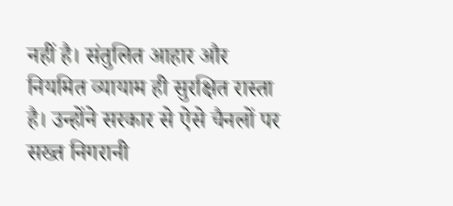नहीं है। संतुलित आहार और नियमित व्यायाम ही सुरक्षित रास्ता है। उन्होंने सरकार से ऐसे चैनलों पर सख्त निगरानी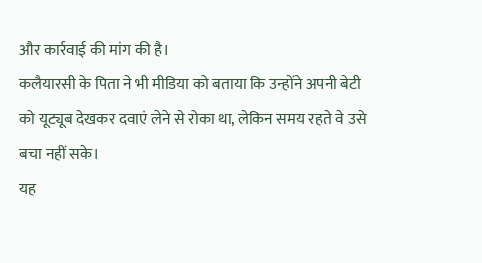और कार्रवाई की मांग की है।
कलैयारसी के पिता ने भी मीडिया को बताया कि उन्होंने अपनी बेटी को यूट्यूब देखकर दवाएं लेने से रोका था, लेकिन समय रहते वे उसे बचा नहीं सके।
यह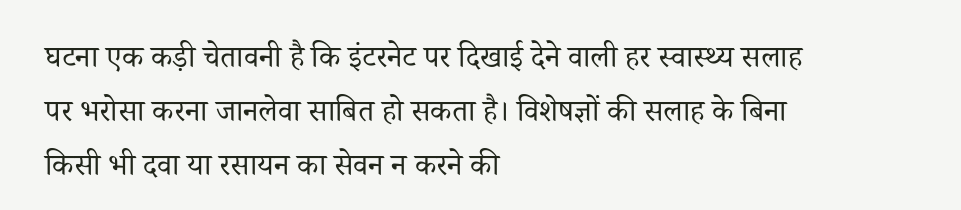घटना एक कड़ी चेतावनी है कि इंटरनेट पर दिखाई देने वाली हर स्वास्थ्य सलाह पर भरोसा करना जानलेवा साबित हो सकता है। विशेषज्ञों की सलाह के बिना किसी भी दवा या रसायन का सेवन न करने की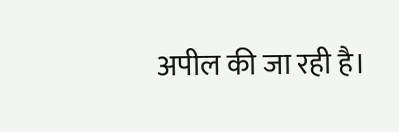अपील की जा रही है।